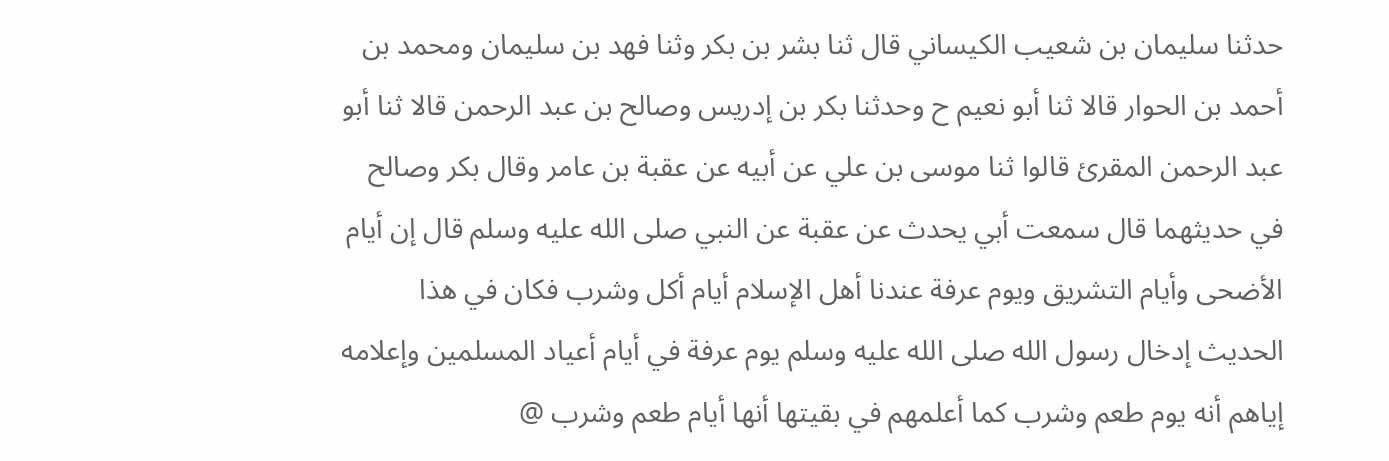حدثنا سليمان بن شعيب الكيساني قال ثنا بشر بن بكر وثنا فهد بن سليمان ومحمد بن أحمد بن الحوار قالا ثنا أبو نعيم ح وحدثنا بكر بن إدريس وصالح بن عبد الرحمن قالا ثنا أبو عبد الرحمن المقرئ قالوا ثنا موسى بن علي عن أبيه عن عقبة بن عامر وقال بكر وصالح في حديثهما قال سمعت أبي يحدث عن عقبة عن النبي صلى الله عليه وسلم قال إن أيام الأضحى وأيام التشريق ويوم عرفة عندنا أهل الإسلام أيام أكل وشرب فكان في هذا الحديث إدخال رسول الله صلى الله عليه وسلم يوم عرفة في أيام أعياد المسلمين وإعلامه إياهم أنه يوم طعم وشرب كما أعلمهم في بقيتها أنها أيام طعم وشرب @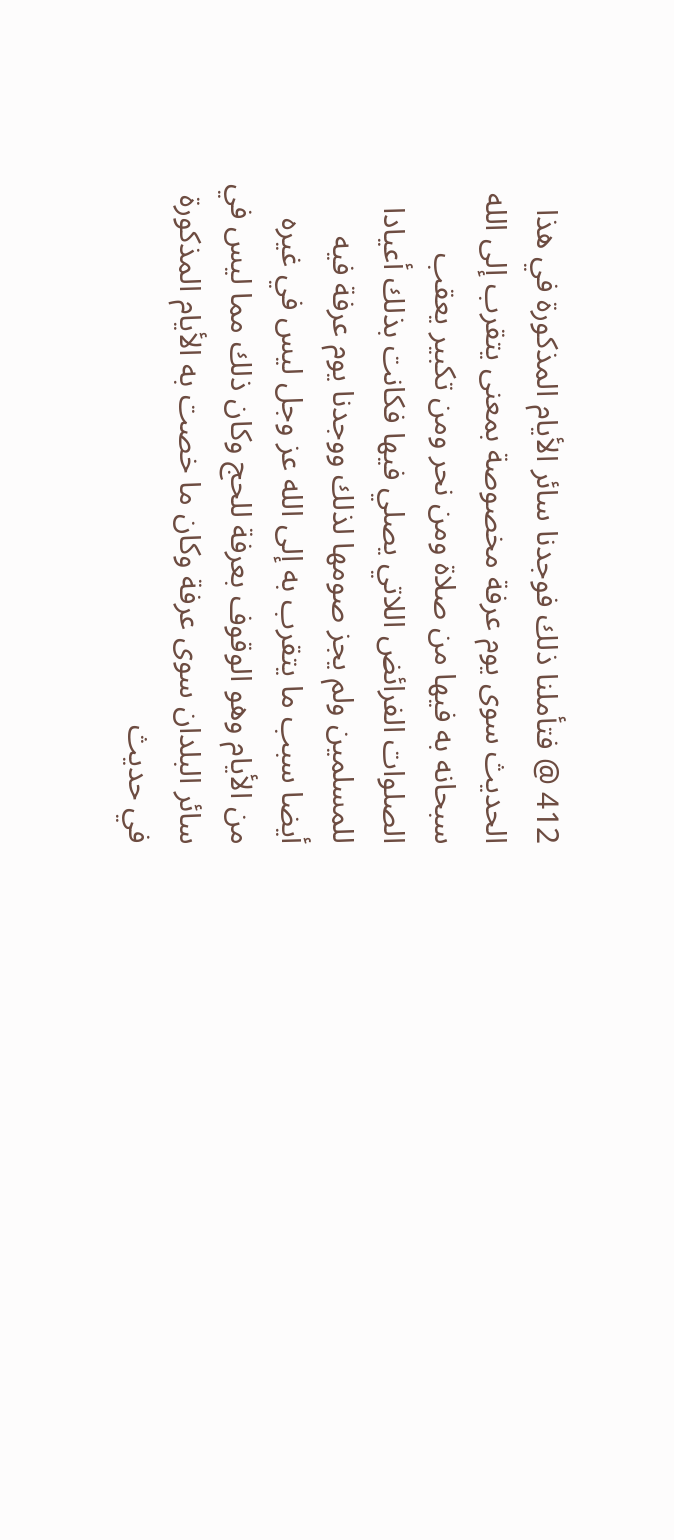412 @ فتأملنا ذلك فوجدنا سائر الأيام المذكورة في هذا الحديث سوى يوم عرفة مخصوصة بمعنى يتقرب إلى الله سبحانه به فيها من صلاة ومن نحر ومن تكبير يعقب الصلوات الفرائض اللاتي يصلي فيها فكانت بذلك أعيادا للمسلمين ولم يجز صومها لذلك ووجدنا يوم عرفة فيه أيضا سبب ما يتقرب به إلى الله عز وجل ليس في غيره من الأيام وهو الوقوف بعرفة للحج وكان ذلك مما ليس في سائر البلدان سوى عرفة وكان ما خصت به الأيام المذكورة في حديث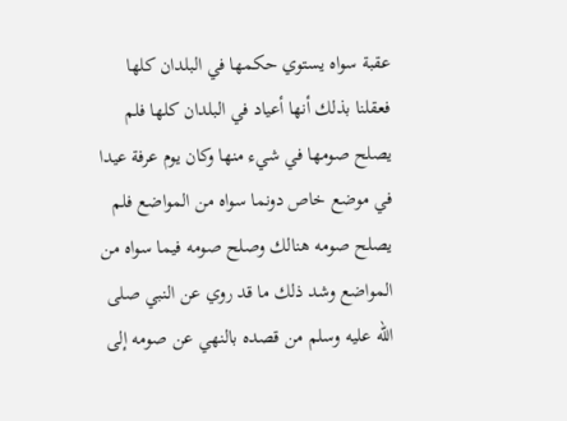عقبة سواه يستوي حكمها في البلدان كلها فعقلنا بذلك أنها أعياد في البلدان كلها فلم يصلح صومها في شيء منها وكان يوم عرفة عيدا في موضع خاص دونما سواه من المواضع فلم يصلح صومه هنالك وصلح صومه فيما سواه من المواضع وشد ذلك ما قد روي عن النبي صلى الله عليه وسلم من قصده بالنهي عن صومه إلى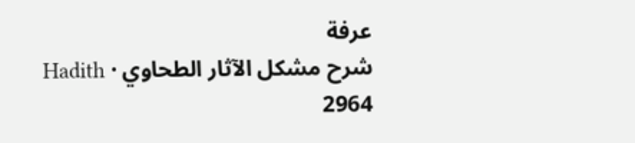عرفة
شرح مشكل الآثار الطحاوي · Hadith 2964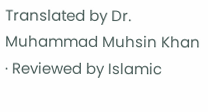Translated by Dr. Muhammad Muhsin Khan · Reviewed by Islamic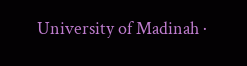University of Madinah ·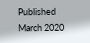Published March 2020